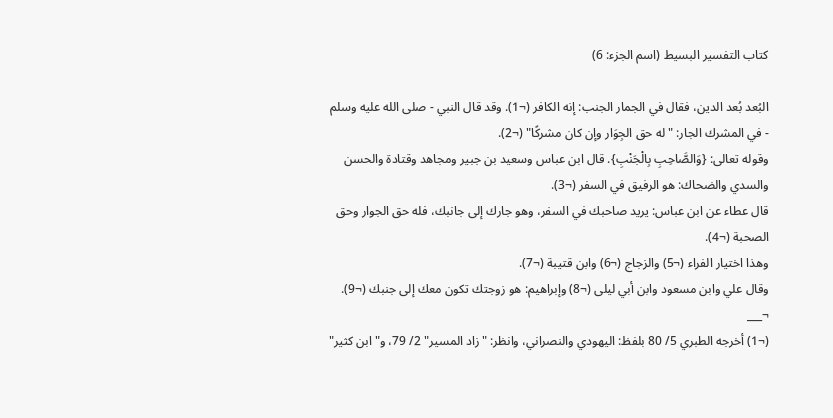كتاب التفسير البسيط (اسم الجزء: 6)

البُعد بُعد الدين، فقال في الجمار الجنب: إنه الكافر (¬1). وقد قال النبي - صلى الله عليه وسلم - في المشرك الجار: "له حق الجِوَار وإن كان مشركًا" (¬2).
وقوله تعالى: {وَالصَّاحِبِ بِالْجَنْبِ}. قال ابن عباس وسعيد بن جبير ومجاهد وقتادة والحسن والسدي والضحاك: هو الرفيق في السفر (¬3).
قال عطاء عن ابن عباس: يريد صاحبك في السفر، وهو جارك إلى جانبك، فله حق الجوار وحق الصحبة (¬4).
وهذا اختيار الفراء (¬5) والزجاج (¬6) وابن قتيبة (¬7).
وقال علي وابن مسعود وابن أبي ليلى (¬8) وإبراهيم: هو زوجتك تكون معك إلى جنبك (¬9).
¬___
(¬1) أخرجه الطبري 5/ 80 بلفظ: اليهودي والنصراني، وانظر: "زاد المسير" 2/ 79، و"ابن كثير"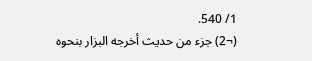1/ 540.
(¬2) جزء من حديث أخرجه البزار بنحوه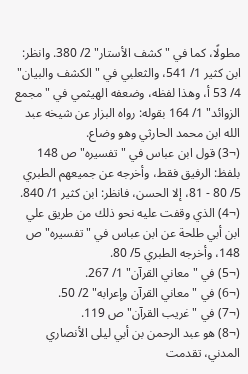مطولًا، كما في "كشف الأستار" 2/ 380. وانظر: ابن كثير 1/ 541، والثعلبي في "الكشف والبيان" 4/ 53 أ، وهذا لفظه، وضعفه الهيثمي في "مجمع الزوائد" 1/ 164 بقوله: رواه البزار عن شيخه عبد الله ابن محمد الحارثي وهو وضاع.
(¬3) قول ابن عباس في "تفسيره" ص 148 بلفظ: الرفيق فقط، وأخرجه عن جميعهم الطبري 5/ 80 - 81، إلا الحسن، فانظر: ابن كثير 1/ 840.
(¬4) الذي وقفت عليه نحو ذلك من طريق علي ابن أبي طلحة عن ابن عباس في "تفسيره" ص 148، وأخرجه الطبري 5/ 80.
(¬5) في "معاني القرآن" 1/ 267.
(¬6) في "معاني القرآن وإعرابه" 2/ 50.
(¬7) في "غريب القرآن" ص 119.
(¬8) هو عبد الرحمن بن أبي ليلى الأنصاري المدني، تقدمت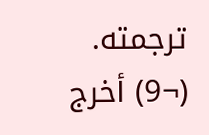ترجمته.
(¬9) أخرج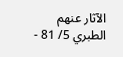الآثار عنهم الطبري 5/ 81 -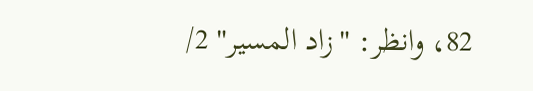82، وانظر: "زاد المسير" 2/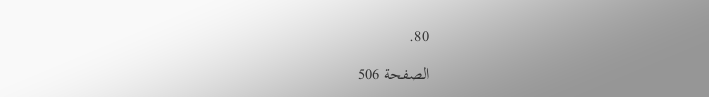80.

الصفحة 506